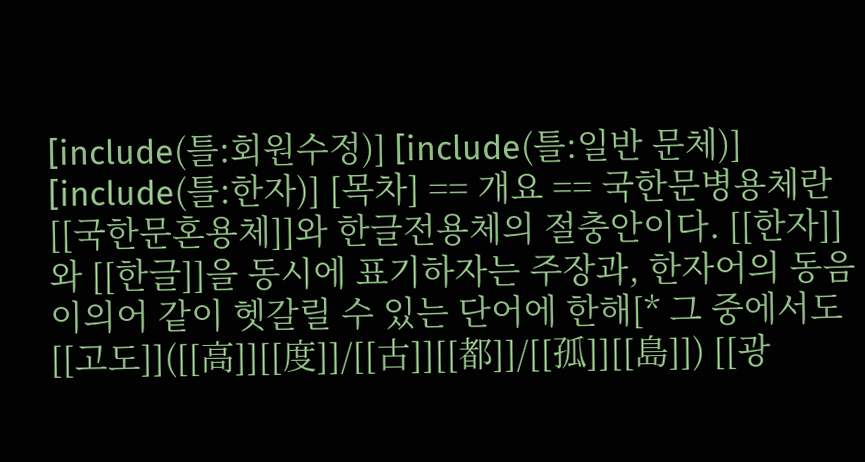[include(틀:회원수정)] [include(틀:일반 문체)] [include(틀:한자)] [목차] == 개요 == 국한문병용체란 [[국한문혼용체]]와 한글전용체의 절충안이다. [[한자]]와 [[한글]]을 동시에 표기하자는 주장과, 한자어의 동음이의어 같이 헷갈릴 수 있는 단어에 한해[* 그 중에서도 [[고도]]([[高]][[度]]/[[古]][[都]]/[[孤]][[島]]) [[광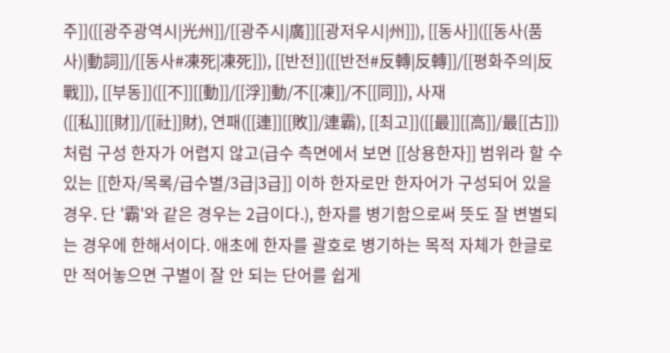주]]([[광주광역시|光州]]/[[광주시|廣]][[광저우시|州]]), [[동사]]([[동사(품사)|動詞]]/[[동사#凍死|凍死]]), [[반전]]([[반전#反轉|反轉]]/[[평화주의|反戰]]), [[부동]]([[不]][[動]]/[[浮]]動/不[[凍]]/不[[同]]), 사재([[私]][[財]]/[[社]]財), 연패([[連]][[敗]]/連霸), [[최고]]([[最]][[高]]/最[[古]])처럼 구성 한자가 어렵지 않고(급수 측면에서 보면 [[상용한자]] 범위라 할 수 있는 [[한자/목록/급수별/3급|3급]] 이하 한자로만 한자어가 구성되어 있을 경우. 단 '霸'와 같은 경우는 2급이다.), 한자를 병기함으로써 뜻도 잘 변별되는 경우에 한해서이다. 애초에 한자를 괄호로 병기하는 목적 자체가 한글로만 적어놓으면 구별이 잘 안 되는 단어를 쉽게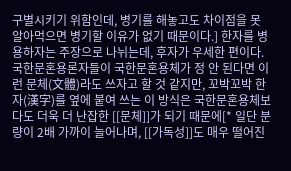구별시키기 위함인데, 병기를 해놓고도 차이점을 못 알아먹으면 병기할 이유가 없기 때문이다.] 한자를 병용하자는 주장으로 나뉘는데, 후자가 우세한 편이다. 국한문혼용론자들이 국한문혼용체가 정 안 된다면 이런 문체(文體)라도 쓰자고 할 것 같지만, 꼬박꼬박 한자(漢字)를 옆에 붙여 쓰는 이 방식은 국한문혼용체보다도 더욱 더 난잡한 [[문체]]가 되기 때문에[* 일단 분량이 2배 가까이 늘어나며, [[가독성]]도 매우 떨어진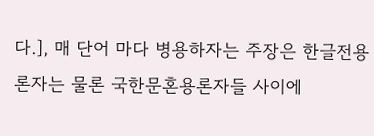다.], 매 단어 마다 병용하자는 주장은 한글전용론자는 물론 국한문혼용론자들 사이에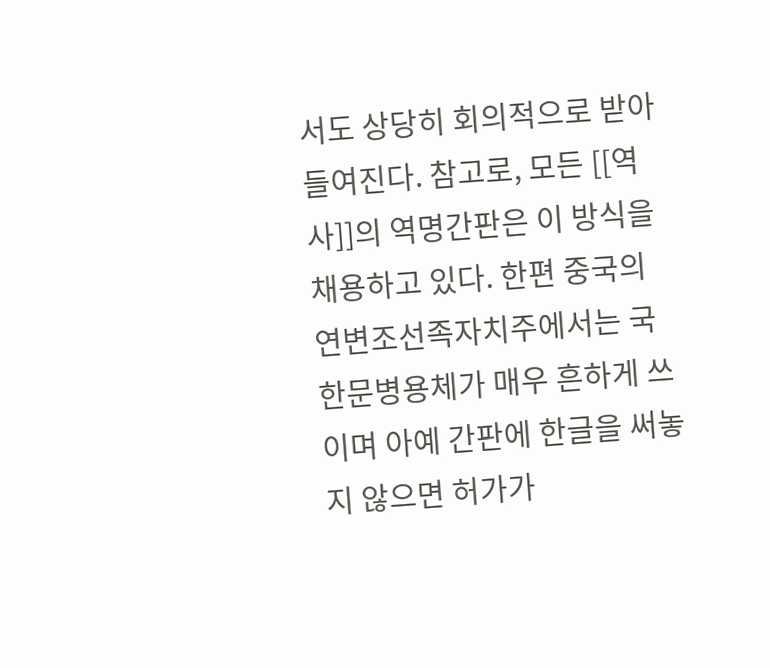서도 상당히 회의적으로 받아들여진다. 참고로, 모든 [[역사]]의 역명간판은 이 방식을 채용하고 있다. 한편 중국의 연변조선족자치주에서는 국한문병용체가 매우 흔하게 쓰이며 아예 간판에 한글을 써놓지 않으면 허가가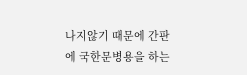나지않기 때문에 간판에 국한문병용을 하는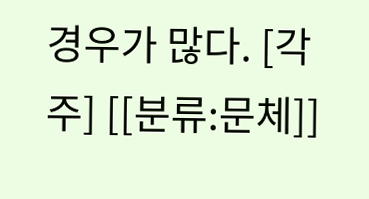경우가 많다. [각주] [[분류:문체]]